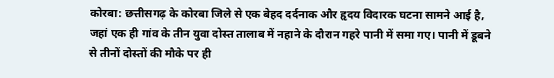कोरबा: छत्तीसगढ़ के कोरबा जिले से एक बेहद दर्दनाक और हृदय विदारक घटना सामने आई है, जहां एक ही गांव के तीन युवा दोस्त तालाब में नहाने के दौरान गहरे पानी में समा गए। पानी में डूबने से तीनों दोस्तों की मौके पर ही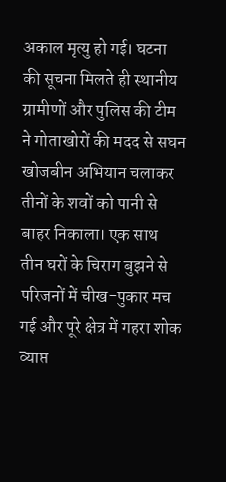अकाल मृत्यु हो गई। घटना की सूचना मिलते ही स्थानीय ग्रामीणों और पुलिस की टीम ने गोताखोरों की मदद से सघन खोजबीन अभियान चलाकर तीनों के शवों को पानी से बाहर निकाला। एक साथ तीन घरों के चिराग बुझने से परिजनों में चीख-पुकार मच गई और पूरे क्षेत्र में गहरा शोक व्याप्त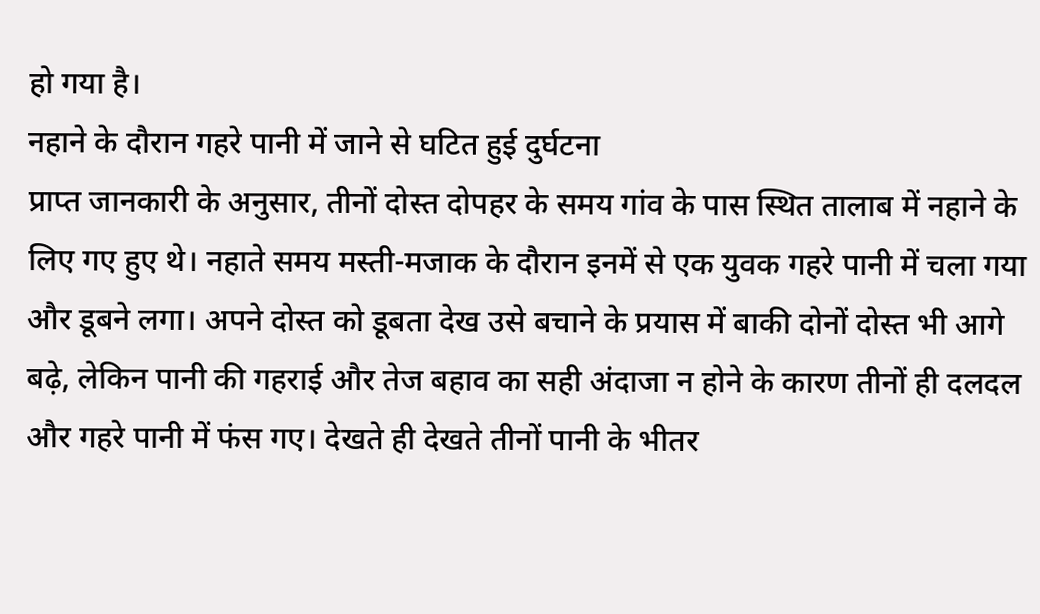हो गया है।
नहाने के दौरान गहरे पानी में जाने से घटित हुई दुर्घटना
प्राप्त जानकारी के अनुसार, तीनों दोस्त दोपहर के समय गांव के पास स्थित तालाब में नहाने के लिए गए हुए थे। नहाते समय मस्ती-मजाक के दौरान इनमें से एक युवक गहरे पानी में चला गया और डूबने लगा। अपने दोस्त को डूबता देख उसे बचाने के प्रयास में बाकी दोनों दोस्त भी आगे बढ़े, लेकिन पानी की गहराई और तेज बहाव का सही अंदाजा न होने के कारण तीनों ही दलदल और गहरे पानी में फंस गए। देखते ही देखते तीनों पानी के भीतर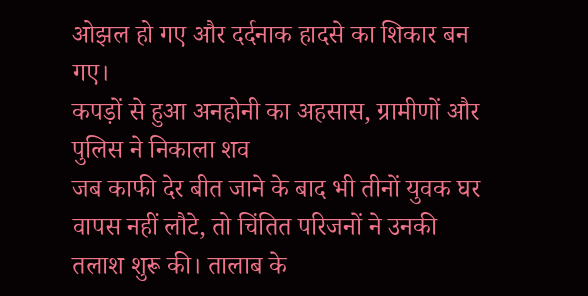ओझल हो गए और दर्दनाक हादसे का शिकार बन गए।
कपड़ों से हुआ अनहोनी का अहसास, ग्रामीणों और पुलिस ने निकाला शव
जब काफी देर बीत जाने के बाद भी तीनों युवक घर वापस नहीं लौटे, तो चिंतित परिजनों ने उनकी तलाश शुरू की। तालाब के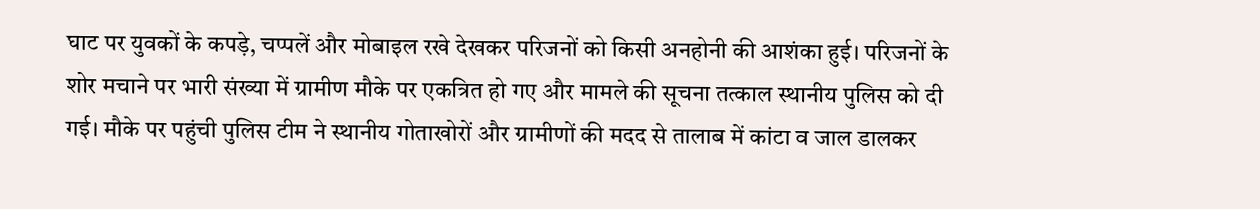घाट पर युवकों के कपड़े, चप्पलें और मोबाइल रखे देखकर परिजनों को किसी अनहोनी की आशंका हुई। परिजनों के शोर मचाने पर भारी संख्या में ग्रामीण मौके पर एकत्रित हो गए और मामले की सूचना तत्काल स्थानीय पुलिस को दी गई। मौके पर पहुंची पुलिस टीम ने स्थानीय गोताखोरों और ग्रामीणों की मदद से तालाब में कांटा व जाल डालकर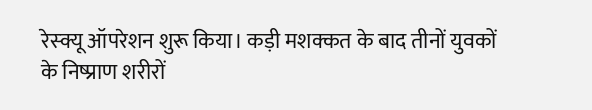रेस्क्यू ऑपरेशन शुरू किया। कड़ी मशक्कत के बाद तीनों युवकों के निष्प्राण शरीरों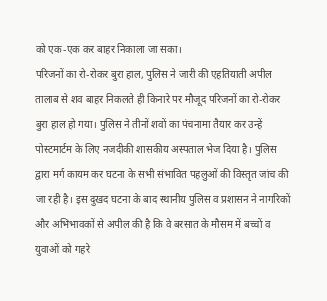को एक-एक कर बाहर निकाला जा सका।
परिजनों का रो-रोकर बुरा हाल, पुलिस ने जारी की एहतियाती अपील
तालाब से शव बाहर निकलते ही किनारे पर मौजूद परिजनों का रो-रोकर बुरा हाल हो गया। पुलिस ने तीनों शवों का पंचनामा तैयार कर उन्हें पोस्टमार्टम के लिए नजदीकी शासकीय अस्पताल भेज दिया है। पुलिस द्वारा मर्ग कायम कर घटना के सभी संभावित पहलुओं की विस्तृत जांच की जा रही है। इस दुखद घटना के बाद स्थानीय पुलिस व प्रशासन ने नागरिकों और अभिभावकों से अपील की है कि वे बरसात के मौसम में बच्चों व युवाओं को गहरे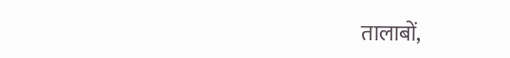तालाबों,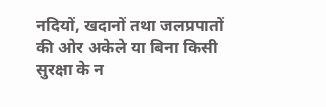नदियों, खदानों तथा जलप्रपातों की ओर अकेले या बिना किसी सुरक्षा के न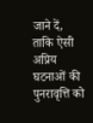जाने दें, ताकि ऐसी अप्रिय घटनाओं की पुनरावृत्ति को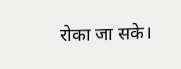रोका जा सके।